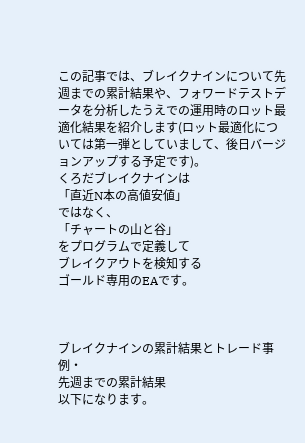この記事では、ブレイクナインについて先週までの累計結果や、フォワードテストデータを分析したうえでの運用時のロット最適化結果を紹介します(ロット最適化については第一弾としていまして、後日バージョンアップする予定です)。
くろだブレイクナインは
「直近N本の高値安値」
ではなく、
「チャートの山と谷」
をプログラムで定義して
ブレイクアウトを検知する
ゴールド専用のEAです。



ブレイクナインの累計結果とトレード事例・
先週までの累計結果
以下になります。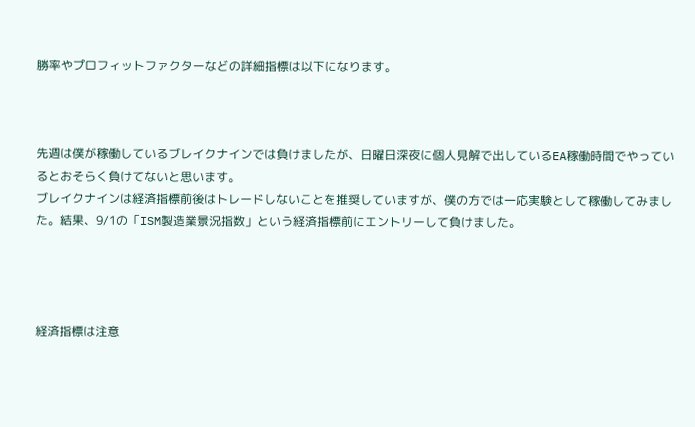勝率やプロフィットファクターなどの詳細指標は以下になります。



先週は僕が稼働しているブレイクナインでは負けましたが、日曜日深夜に個人見解で出しているEA稼働時間でやっているとおそらく負けてないと思います。
ブレイクナインは経済指標前後はトレードしないことを推奨していますが、僕の方では一応実験として稼働してみました。結果、9/1の「ISM製造業景況指数」という経済指標前にエントリーして負けました。




経済指標は注意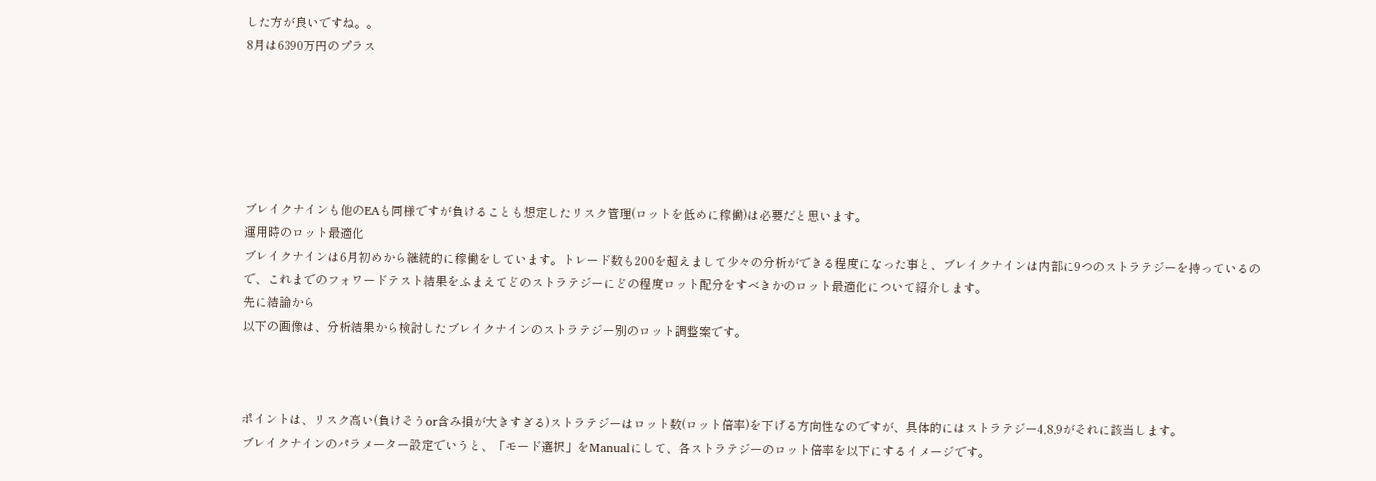した方が良いですね。。
8月は6390万円のプラス






ブレイクナインも他のEAも同様ですが負けることも想定したリスク管理(ロットを低めに稼働)は必要だと思います。
運用時のロット最適化
ブレイクナインは6月初めから継続的に稼働をしています。トレード数も200を超えまして少々の分析ができる程度になった事と、ブレイクナインは内部に9つのストラテジーを持っているので、これまでのフォワードテスト結果をふまえてどのストラテジーにどの程度ロット配分をすべきかのロット最適化について紹介します。
先に結論から
以下の画像は、分析結果から検討したブレイクナインのストラテジー別のロット調整案です。



ポイントは、リスク高い(負けそうor含み損が大きすぎる)ストラテジーはロット数(ロット倍率)を下げる方向性なのですが、具体的にはストラテジー4,8,9がそれに該当します。
ブレイクナインのパラメーター設定でいうと、「モード選択」をManualにして、各ストラテジーのロット倍率を以下にするイメージです。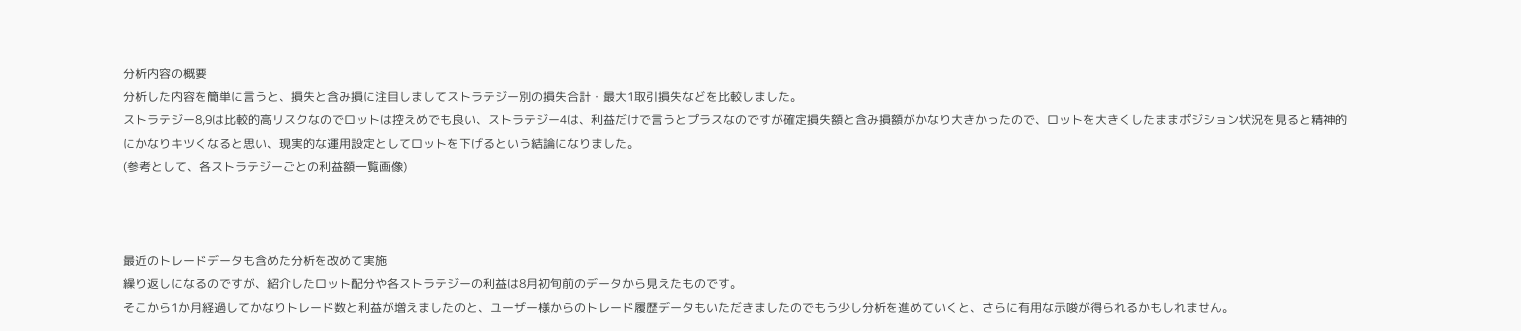分析内容の概要
分析した内容を簡単に言うと、損失と含み損に注目しましてストラテジー別の損失合計・最大1取引損失などを比較しました。
ストラテジー8,9は比較的高リスクなのでロットは控えめでも良い、ストラテジー4は、利益だけで言うとプラスなのですが確定損失額と含み損額がかなり大きかったので、ロットを大きくしたままポジション状況を見ると精神的にかなりキツくなると思い、現実的な運用設定としてロットを下げるという結論になりました。
(参考として、各ストラテジーごとの利益額一覧画像)



最近のトレードデータも含めた分析を改めて実施
繰り返しになるのですが、紹介したロット配分や各ストラテジーの利益は8月初旬前のデータから見えたものです。
そこから1か月経過してかなりトレード数と利益が増えましたのと、ユーザー様からのトレード履歴データもいただきましたのでもう少し分析を進めていくと、さらに有用な示唆が得られるかもしれません。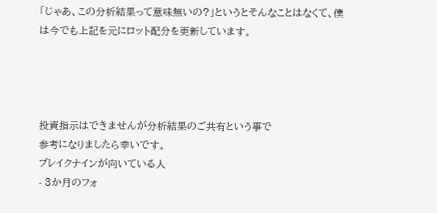「じゃあ、この分析結果って意味無いの?」というとそんなことはなくて、僕は今でも上記を元にロット配分を更新しています。




投資指示はできませんが分析結果のご共有という事で
参考になりましたら幸いです。
ブレイクナインが向いている人
- 3か月のフォ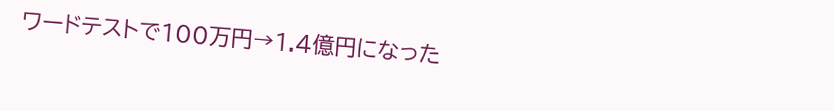ワードテストで100万円→1.4億円になった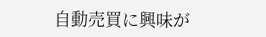自動売買に興味が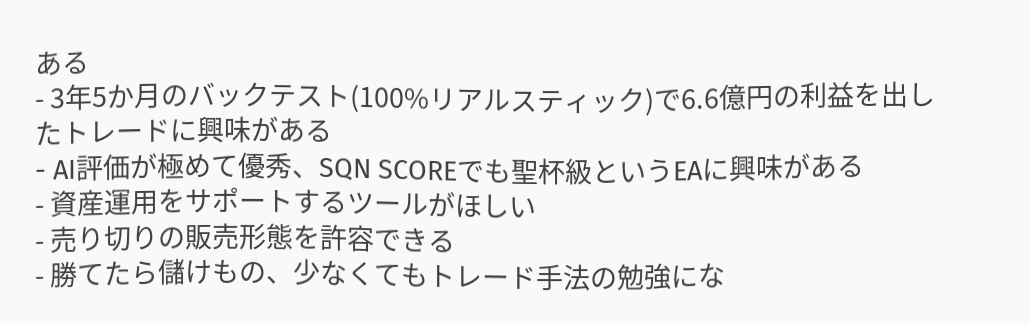ある
- 3年5か月のバックテスト(100%リアルスティック)で6.6億円の利益を出したトレードに興味がある
- AI評価が極めて優秀、SQN SCOREでも聖杯級というEAに興味がある
- 資産運用をサポートするツールがほしい
- 売り切りの販売形態を許容できる
- 勝てたら儲けもの、少なくてもトレード手法の勉強にな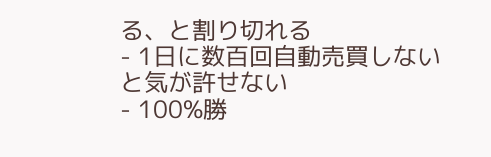る、と割り切れる
- 1日に数百回自動売買しないと気が許せない
- 100%勝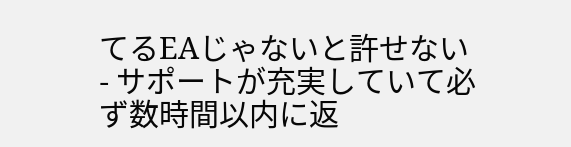てるEAじゃないと許せない
- サポートが充実していて必ず数時間以内に返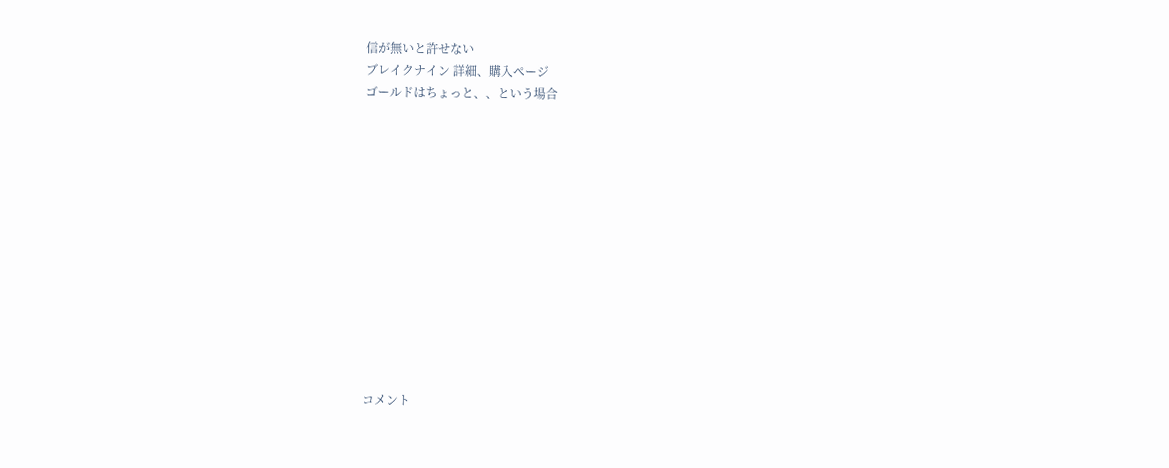信が無いと許せない
ブレイクナイン 詳細、購入ページ
ゴールドはちょっと、、という場合













コメント